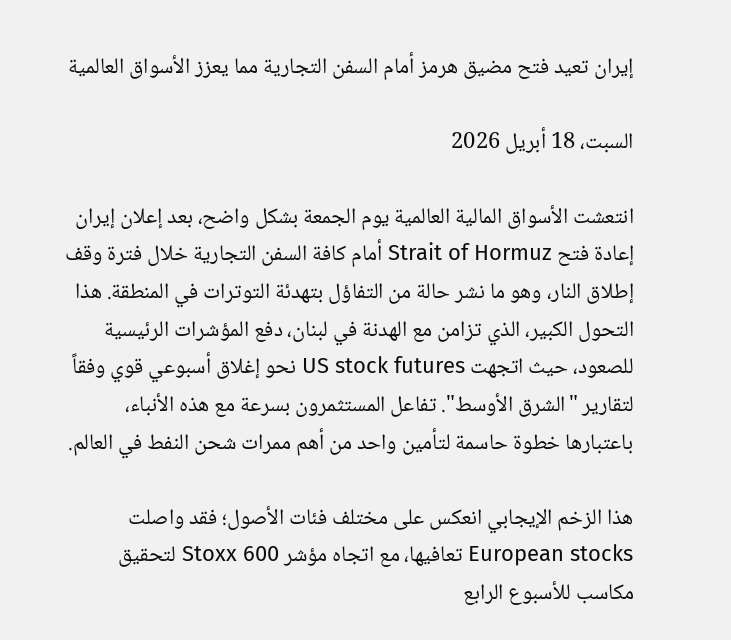إيران تعيد فتح مضيق هرمز أمام السفن التجارية مما يعزز الأسواق العالمية

السبت، 18 أبريل 2026

انتعشت الأسواق المالية العالمية يوم الجمعة بشكل واضح، بعد إعلان إيران إعادة فتح Strait of Hormuz أمام كافة السفن التجارية خلال فترة وقف إطلاق النار، وهو ما نشر حالة من التفاؤل بتهدئة التوترات في المنطقة. هذا التحول الكبير، الذي تزامن مع الهدنة في لبنان، دفع المؤشرات الرئيسية للصعود، حيث اتجهت US stock futures نحو إغلاق أسبوعي قوي وفقاً لتقارير "الشرق الأوسط". تفاعل المستثمرون بسرعة مع هذه الأنباء، باعتبارها خطوة حاسمة لتأمين واحد من أهم ممرات شحن النفط في العالم.

هذا الزخم الإيجابي انعكس على مختلف فئات الأصول؛ فقد واصلت European stocks تعافيها، مع اتجاه مؤشر Stoxx 600 لتحقيق مكاسب للأسبوع الرابع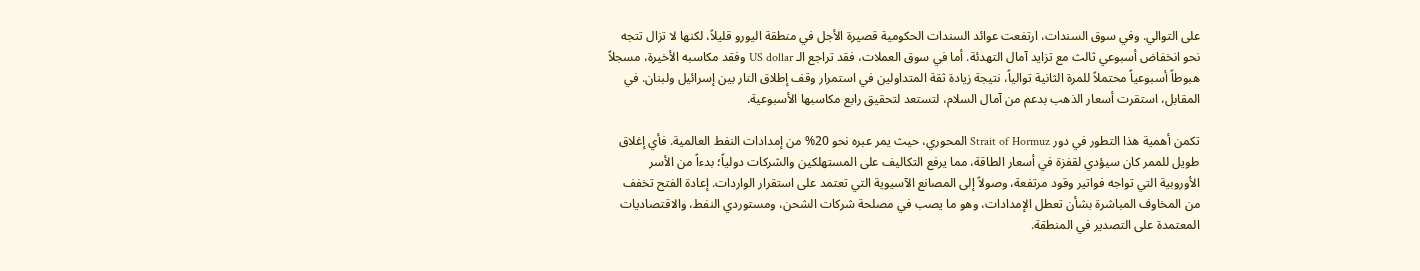على التوالي. وفي سوق السندات، ارتفعت عوائد السندات الحكومية قصيرة الأجل في منطقة اليورو قليلاً، لكنها لا تزال تتجه نحو انخفاض أسبوعي ثالث مع تزايد آمال التهدئة. أما في سوق العملات، فقد تراجع الـ US dollar وفقد مكاسبه الأخيرة، مسجلاً هبوطاً أسبوعياً محتملاً للمرة الثانية توالياً، نتيجة زيادة ثقة المتداولين في استمرار وقف إطلاق النار بين إسرائيل ولبنان. في المقابل، استقرت أسعار الذهب بدعم من آمال السلام، لتستعد لتحقيق رابع مكاسبها الأسبوعية.

تكمن أهمية هذا التطور في دور Strait of Hormuz المحوري، حيث يمر عبره نحو 20% من إمدادات النفط العالمية. فأي إغلاق طويل للممر كان سيؤدي لقفزة في أسعار الطاقة، مما يرفع التكاليف على المستهلكين والشركات دولياً؛ بدءاً من الأسر الأوروبية التي تواجه فواتير وقود مرتفعة، وصولاً إلى المصانع الآسيوية التي تعتمد على استقرار الواردات. إعادة الفتح تخفف من المخاوف المباشرة بشأن تعطل الإمدادات، وهو ما يصب في مصلحة شركات الشحن، ومستوردي النفط، والاقتصاديات المعتمدة على التصدير في المنطقة.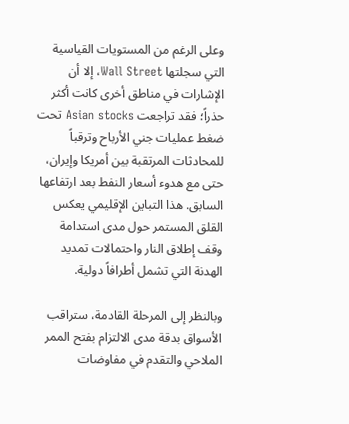وعلى الرغم من المستويات القياسية التي سجلتها Wall Street، إلا أن الإشارات في مناطق أخرى كانت أكثر حذراً؛ فقد تراجعت Asian stocks تحت ضغط عمليات جني الأرباح وترقباً للمحادثات المرتقبة بين أمريكا وإيران، حتى مع هدوء أسعار النفط بعد ارتفاعها السابق. هذا التباين الإقليمي يعكس القلق المستمر حول مدى استدامة وقف إطلاق النار واحتمالات تمديد الهدنة التي تشمل أطرافاً دولية.

وبالنظر إلى المرحلة القادمة، ستراقب الأسواق بدقة مدى الالتزام بفتح الممر الملاحي والتقدم في مفاوضات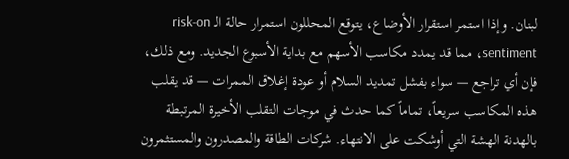لبنان. وإذا استمر استقرار الأوضاع، يتوقع المحللون استمرار حالة الـ risk-on sentiment، مما قد يمدد مكاسب الأسهم مع بداية الأسبوع الجديد. ومع ذلك، فإن أي تراجع — سواء بفشل تمديد السلام أو عودة إغلاق الممرات — قد يقلب هذه المكاسب سريعاً، تماماً كما حدث في موجات التقلب الأخيرة المرتبطة بالهدنة الهشة التي أوشكت على الانتهاء. شركات الطاقة والمصدرون والمستثمرون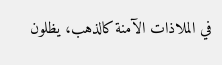في الملاذات الآمنة كالذهب، يظلون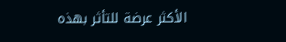الأكثر عرضة للتأثر بهذه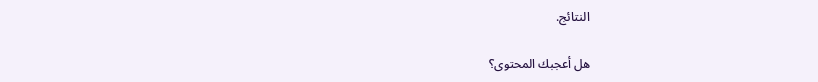النتائج.

هل أعجبك المحتوى؟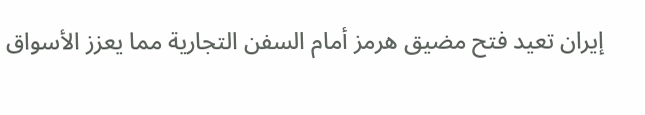إيران تعيد فتح مضيق هرمز أمام السفن التجارية مما يعزز الأسواق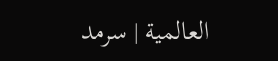العالمية | سرمد